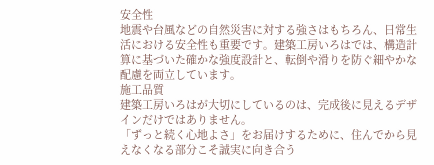安全性
地震や台風などの自然災害に対する強さはもちろん、日常生活における安全性も重要です。建築工房いろはでは、構造計算に基づいた確かな強度設計と、転倒や滑りを防ぐ細やかな配慮を両立しています。
施工品質
建築工房いろはが大切にしているのは、完成後に見えるデザインだけではありません。
「ずっと続く心地よさ」をお届けするために、住んでから見えなくなる部分こそ誠実に向き合う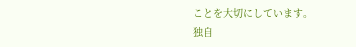ことを大切にしています。
独自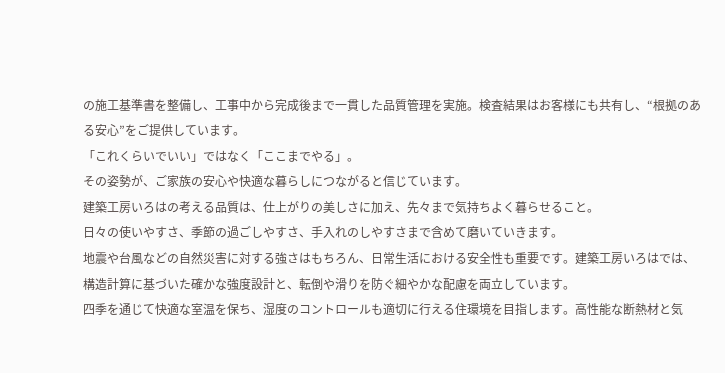の施工基準書を整備し、工事中から完成後まで一貫した品質管理を実施。検査結果はお客様にも共有し、“根拠のある安心”をご提供しています。
「これくらいでいい」ではなく「ここまでやる」。
その姿勢が、ご家族の安心や快適な暮らしにつながると信じています。
建築工房いろはの考える品質は、仕上がりの美しさに加え、先々まで気持ちよく暮らせること。
日々の使いやすさ、季節の過ごしやすさ、手入れのしやすさまで含めて磨いていきます。
地震や台風などの自然災害に対する強さはもちろん、日常生活における安全性も重要です。建築工房いろはでは、構造計算に基づいた確かな強度設計と、転倒や滑りを防ぐ細やかな配慮を両立しています。
四季を通じて快適な室温を保ち、湿度のコントロールも適切に行える住環境を目指します。高性能な断熱材と気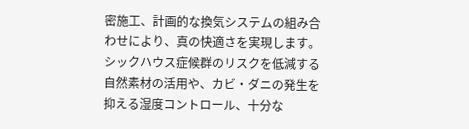密施工、計画的な換気システムの組み合わせにより、真の快適さを実現します。
シックハウス症候群のリスクを低減する自然素材の活用や、カビ・ダニの発生を抑える湿度コントロール、十分な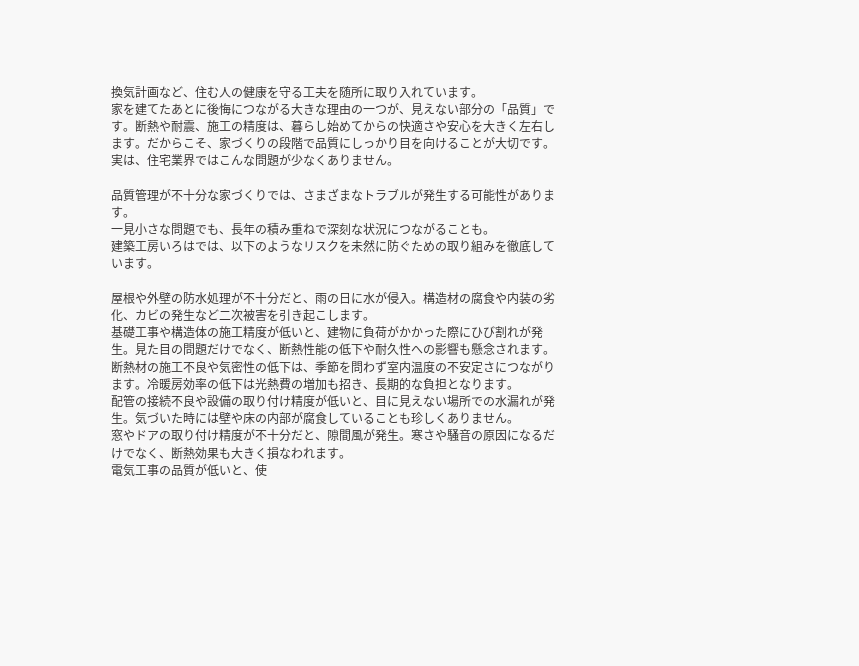換気計画など、住む人の健康を守る工夫を随所に取り入れています。
家を建てたあとに後悔につながる大きな理由の一つが、見えない部分の「品質」です。断熱や耐震、施工の精度は、暮らし始めてからの快適さや安心を大きく左右します。だからこそ、家づくりの段階で品質にしっかり目を向けることが大切です。
実は、住宅業界ではこんな問題が少なくありません。

品質管理が不十分な家づくりでは、さまざまなトラブルが発生する可能性があります。
一見小さな問題でも、長年の積み重ねで深刻な状況につながることも。
建築工房いろはでは、以下のようなリスクを未然に防ぐための取り組みを徹底しています。

屋根や外壁の防水処理が不十分だと、雨の日に水が侵入。構造材の腐食や内装の劣化、カビの発生など二次被害を引き起こします。
基礎工事や構造体の施工精度が低いと、建物に負荷がかかった際にひび割れが発生。見た目の問題だけでなく、断熱性能の低下や耐久性への影響も懸念されます。
断熱材の施工不良や気密性の低下は、季節を問わず室内温度の不安定さにつながります。冷暖房効率の低下は光熱費の増加も招き、長期的な負担となります。
配管の接続不良や設備の取り付け精度が低いと、目に見えない場所での水漏れが発生。気づいた時には壁や床の内部が腐食していることも珍しくありません。
窓やドアの取り付け精度が不十分だと、隙間風が発生。寒さや騒音の原因になるだけでなく、断熱効果も大きく損なわれます。
電気工事の品質が低いと、使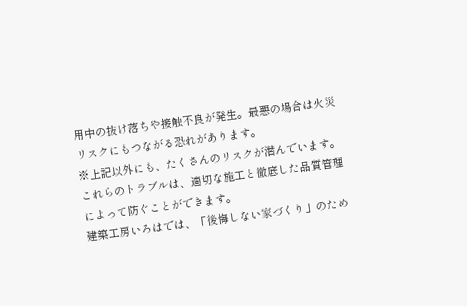用中の抜け落ちや接触不良が発生。最悪の場合は火災リスクにもつながる恐れがあります。
※上記以外にも、たくさんのリスクが潜んでいます。
これらのトラブルは、適切な施工と徹底した品質管理によって防ぐことができます。
建築工房いろはでは、「後悔しない家づくり」のため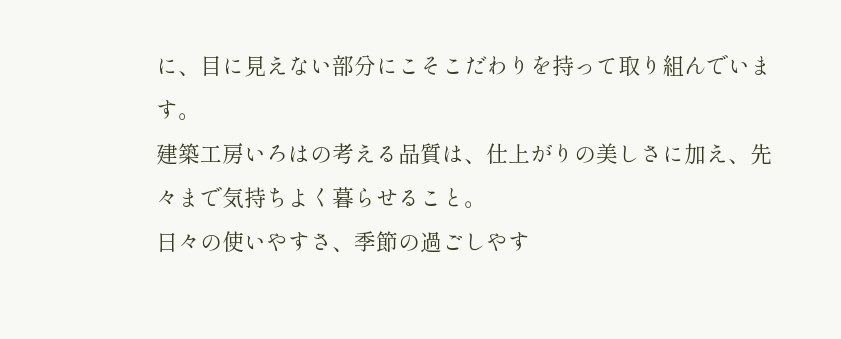に、目に見えない部分にこそこだわりを持って取り組んでいます。
建築工房いろはの考える品質は、仕上がりの美しさに加え、先々まで気持ちよく暮らせること。
日々の使いやすさ、季節の過ごしやす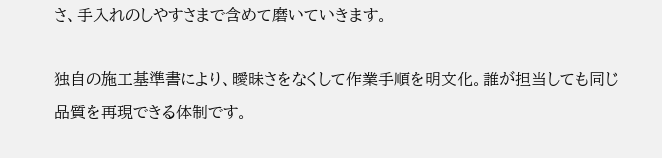さ、手入れのしやすさまで含めて磨いていきます。

独自の施工基準書により、曖昧さをなくして作業手順を明文化。誰が担当しても同じ品質を再現できる体制です。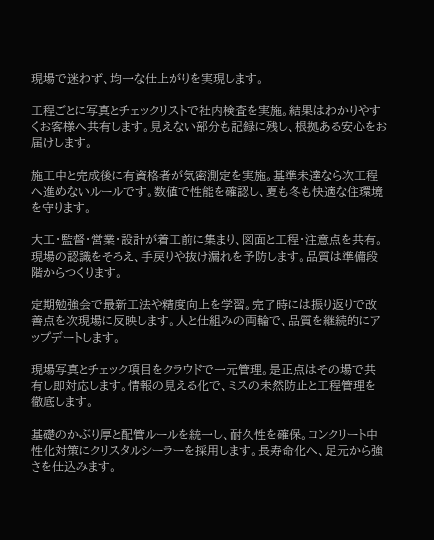現場で迷わず、均一な仕上がりを実現します。

工程ごとに写真とチェックリストで社内検査を実施。結果はわかりやすくお客様へ共有します。見えない部分も記録に残し、根拠ある安心をお届けします。

施工中と完成後に有資格者が気密測定を実施。基準未達なら次工程へ進めないルールです。数値で性能を確認し、夏も冬も快適な住環境を守ります。

大工・監督・営業・設計が着工前に集まり、図面と工程・注意点を共有。現場の認識をそろえ、手戻りや抜け漏れを予防します。品質は準備段階からつくります。

定期勉強会で最新工法や精度向上を学習。完了時には振り返りで改善点を次現場に反映します。人と仕組みの両輪で、品質を継続的にアップデートします。

現場写真とチェック項目をクラウドで一元管理。是正点はその場で共有し即対応します。情報の見える化で、ミスの未然防止と工程管理を徹底します。

基礎のかぶり厚と配管ルールを統一し、耐久性を確保。コンクリート中性化対策にクリスタルシーラーを採用します。長寿命化へ、足元から強さを仕込みます。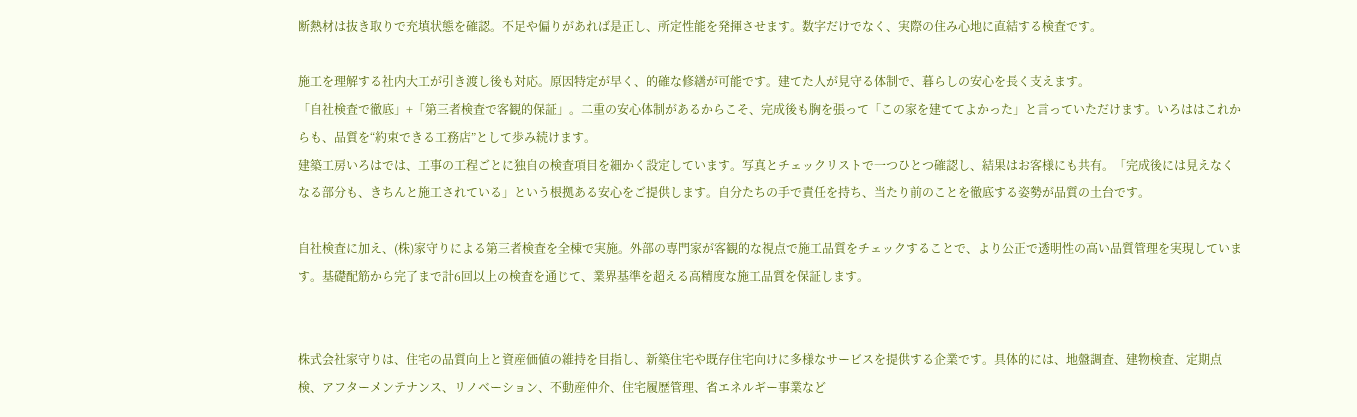断熱材は抜き取りで充填状態を確認。不足や偏りがあれば是正し、所定性能を発揮させます。数字だけでなく、実際の住み心地に直結する検査です。

施工を理解する社内大工が引き渡し後も対応。原因特定が早く、的確な修繕が可能です。建てた人が見守る体制で、暮らしの安心を長く支えます。
「自社検査で徹底」+「第三者検査で客観的保証」。二重の安心体制があるからこそ、完成後も胸を張って「この家を建ててよかった」と言っていただけます。いろははこれからも、品質を“約束できる工務店”として歩み続けます。
建築工房いろはでは、工事の工程ごとに独自の検査項目を細かく設定しています。写真とチェックリストで一つひとつ確認し、結果はお客様にも共有。「完成後には見えなくなる部分も、きちんと施工されている」という根拠ある安心をご提供します。自分たちの手で責任を持ち、当たり前のことを徹底する姿勢が品質の土台です。

自社検査に加え、(株)家守りによる第三者検査を全棟で実施。外部の専門家が客観的な視点で施工品質をチェックすることで、より公正で透明性の高い品質管理を実現しています。基礎配筋から完了まで計6回以上の検査を通じて、業界基準を超える高精度な施工品質を保証します。


株式会社家守りは、住宅の品質向上と資産価値の維持を目指し、新築住宅や既存住宅向けに多様なサービスを提供する企業です。具体的には、地盤調査、建物検査、定期点検、アフターメンテナンス、リノベーション、不動産仲介、住宅履歴管理、省エネルギー事業など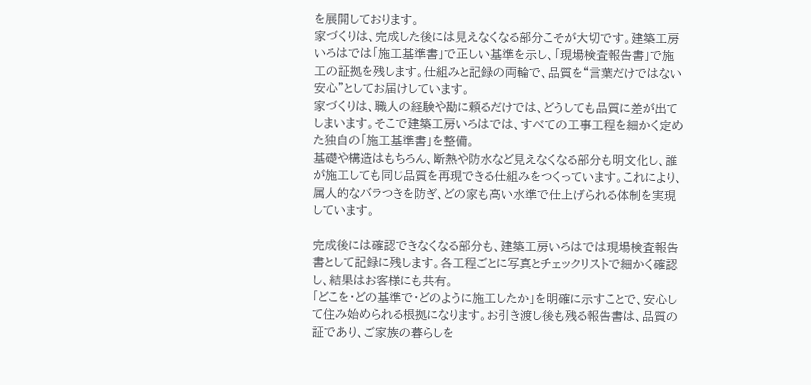を展開しております。
家づくりは、完成した後には見えなくなる部分こそが大切です。建築工房いろはでは「施工基準書」で正しい基準を示し、「現場検査報告書」で施工の証拠を残します。仕組みと記録の両輪で、品質を“言葉だけではない安心”としてお届けしています。
家づくりは、職人の経験や勘に頼るだけでは、どうしても品質に差が出てしまいます。そこで建築工房いろはでは、すべての工事工程を細かく定めた独自の「施工基準書」を整備。
基礎や構造はもちろん、断熱や防水など見えなくなる部分も明文化し、誰が施工しても同じ品質を再現できる仕組みをつくっています。これにより、属人的なバラつきを防ぎ、どの家も高い水準で仕上げられる体制を実現しています。

完成後には確認できなくなる部分も、建築工房いろはでは現場検査報告書として記録に残します。各工程ごとに写真とチェックリストで細かく確認し、結果はお客様にも共有。
「どこを・どの基準で・どのように施工したか」を明確に示すことで、安心して住み始められる根拠になります。お引き渡し後も残る報告書は、品質の証であり、ご家族の暮らしを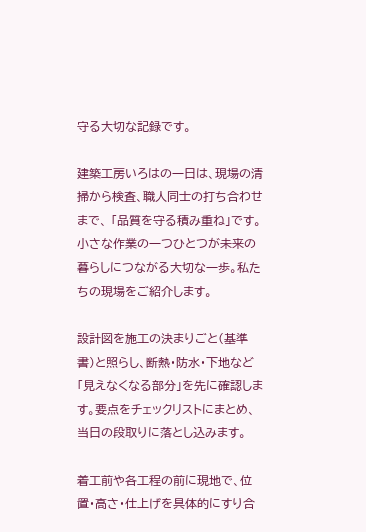守る大切な記録です。

建築工房いろはの一日は、現場の清掃から検査、職人同士の打ち合わせまで、 「品質を守る積み重ね」です。小さな作業の一つひとつが未来の暮らしにつながる大切な一歩。私たちの現場をご紹介します。

設計図を施工の決まりごと(基準書)と照らし、断熱・防水・下地など「見えなくなる部分」を先に確認します。要点をチェックリストにまとめ、当日の段取りに落とし込みます。

着工前や各工程の前に現地で、位置・高さ・仕上げを具体的にすり合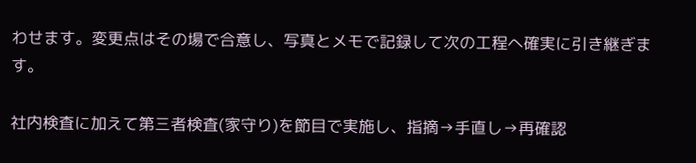わせます。変更点はその場で合意し、写真とメモで記録して次の工程へ確実に引き継ぎます。

社内検査に加えて第三者検査(家守り)を節目で実施し、指摘→手直し→再確認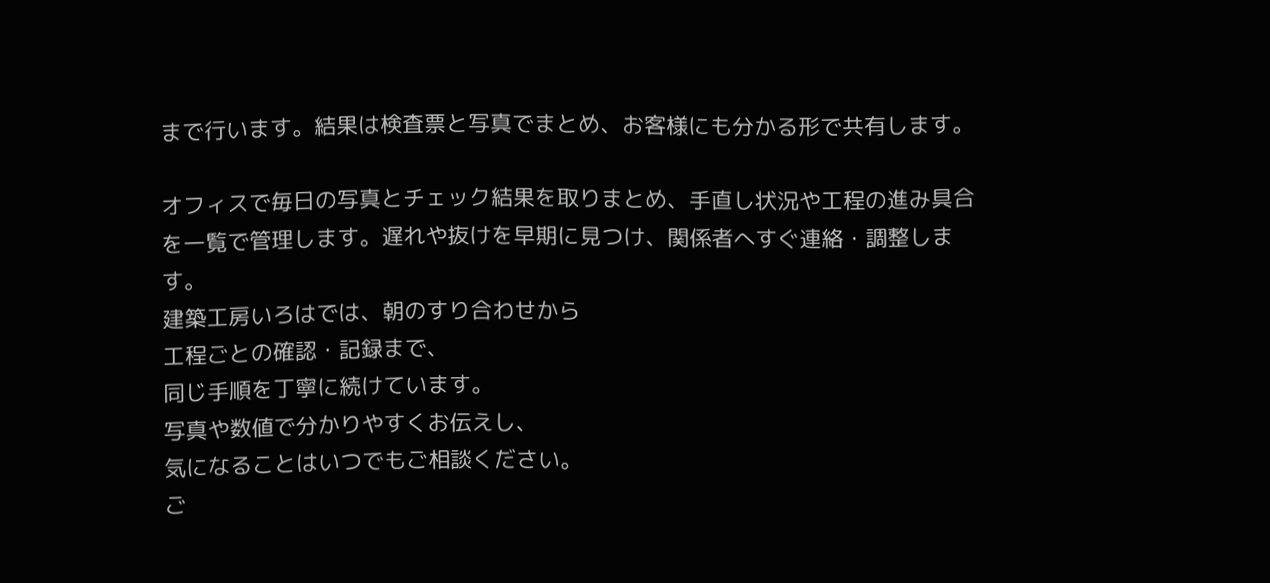まで行います。結果は検査票と写真でまとめ、お客様にも分かる形で共有します。

オフィスで毎日の写真とチェック結果を取りまとめ、手直し状況や工程の進み具合を一覧で管理します。遅れや抜けを早期に見つけ、関係者へすぐ連絡・調整します。
建築工房いろはでは、朝のすり合わせから
工程ごとの確認・記録まで、
同じ手順を丁寧に続けています。
写真や数値で分かりやすくお伝えし、
気になることはいつでもご相談ください。
ご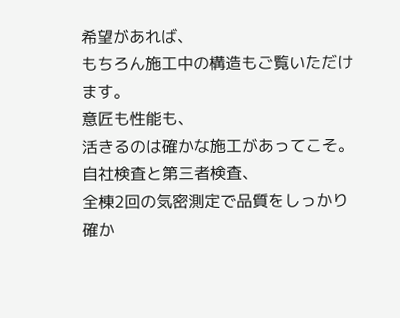希望があれば、
もちろん施工中の構造もご覧いただけます。
意匠も性能も、
活きるのは確かな施工があってこそ。
自社検査と第三者検査、
全棟2回の気密測定で品質をしっかり確か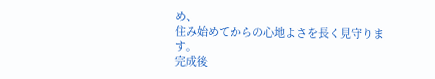め、
住み始めてからの心地よさを長く見守ります。
完成後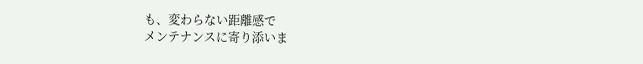も、変わらない距離感で
メンテナンスに寄り添いま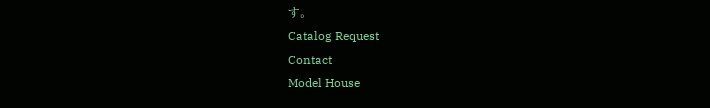す。
Catalog Request
Contact
Model House